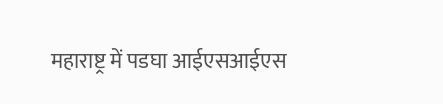महाराष्ट्र में पडघा आईएसआईएस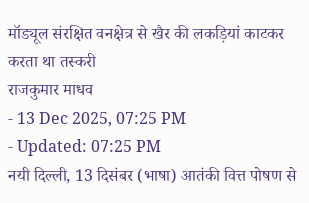मॉड्यूल संरक्षित वनक्षेत्र से खैर की लकड़ियां काटकर करता था तस्करी
राजकुमार माधव
- 13 Dec 2025, 07:25 PM
- Updated: 07:25 PM
नयी दिल्ली, 13 दिसंबर (भाषा) आतंकी वित्त पोषण से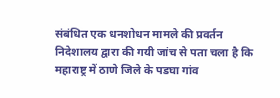संबंधित एक धनशोधन मामले की प्रवर्तन निदेशालय द्वारा की गयी जांच से पता चला है कि महाराष्ट्र में ठाणे जिले के पडघा गांव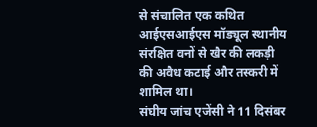से संचालित एक कथित आईएसआईएस मॉड्यूल स्थानीय संरक्षित वनों से खैर की लकड़ी की अवैध कटाई और तस्करी में शामिल था।
संघीय जांच एजेंसी ने 11 दिसंबर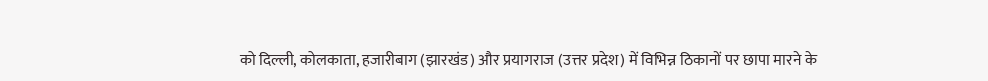को दिल्ली, कोलकाता, हजारीबाग (झारखंड) और प्रयागराज (उत्तर प्रदेश) में विभिन्न ठिकानों पर छापा मारने के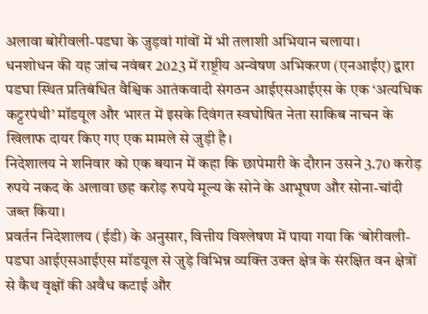अलावा बोरीवली-पडघा के जुड़वां गांवों में भी तलाशी अभियान चलाया।
धनशोधन की यह जांच नवंबर 2023 में राष्ट्रीय अन्वेषण अभिकरण (एनआईए) द्वारा पडघा स्थित प्रतिबंधित वैश्विक आतंकवादी संगठन आईएसआईएस के एक ‘अत्यधिक कट्टरपंथी’ मॉडयूल और भारत में इसके दिवंगत स्वघोषित नेता साकिब नाचन के खिलाफ दायर किए गए एक मामले से जुड़ी है।
निदेशालय ने शनिवार को एक बयान में कहा कि छापेमारी के दौरान उसने 3.70 करोड़ रुपये नकद के अलावा छह करोड़ रुपये मूल्य के सोने के आभूषण और सोना-चांदी जब्त किया।
प्रवर्तन निदेशालय (ईडी) के अनुसार, वित्तीय विश्लेषण में पाया गया कि ‘बोरीवली-पडघा आईएसआईएस मॉडयूल से जुड़े विभिन्न व्यक्ति उक्त क्षेत्र के संरक्षित वन क्षेत्रों से कैथ वृक्षों की अवैध कटाई और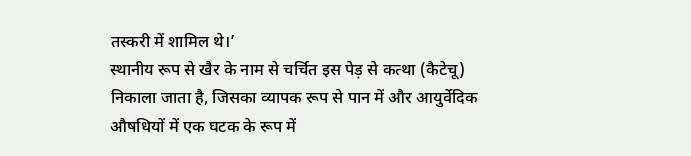तस्करी में शामिल थे।’
स्थानीय रूप से खैर के नाम से चर्चित इस पेड़ से कत्था (कैटेचू) निकाला जाता है, जिसका व्यापक रूप से पान में और आयुर्वेदिक औषधियों में एक घटक के रूप में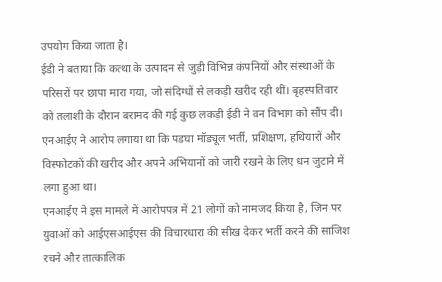उपयोग किया जाता है।
ईडी ने बताया कि कत्था के उत्पादन से जुड़ी विभिन्न कंपनियों और संस्थाओं के परिसरों पर छापा मारा गया, जो संदिग्धों से लकड़ी खरीद रही थीं। बृहस्पतिवार को तलाशी के दौरान बरामद की गई कुछ लकड़ी ईडी ने वन विभाग को सौंप दी।
एनआईए ने आरोप लगाया था कि पडघा मॉड्यूल भर्ती, प्रशिक्षण, हथियारों और विस्फोटकों की खरीद और अपने अभियानों को जारी रखने के लिए धन जुटाने में लगा हुआ था।
एनआईए ने इस मामले में आरोपपत्र में 21 लोगों को नामजद किया है, जिन पर युवाओं को आईएसआईएस की विचारधारा की सीख देकर भर्ती करने की साजिश रचने और तात्कालिक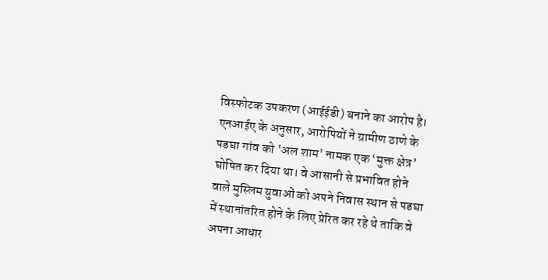विस्फोटक उपकरण (आईईडी) बनाने का आरोप है।
एनआईए के अनुसार, आरोपियों ने ग्रामीण ठाणे के पडघा गांव को 'अल शाम' नामक एक ‘मुक्त क्षेत्र’ घोषित कर दिया था। वे आसानी से प्रभावित होने वाले मुस्लिम युवाओं को अपने निवास स्थान से पडघा में स्थानांतरित होने के लिए प्रेरित कर रहे थे ताकि वे अपना आधार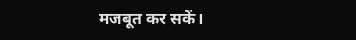मजबूत कर सकें।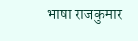भाषा राजकुमार